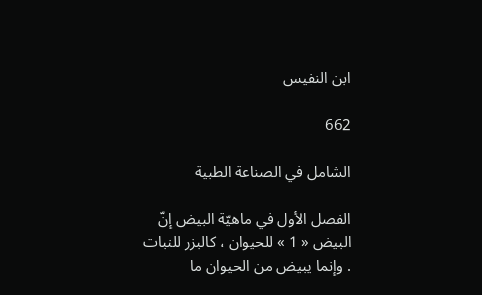ابن النفيس

662

الشامل في الصناعة الطبية

الفصل الأول في ماهيّة البيض إنّ البيض « 1 » للحيوان ، كالبزر للنبات . وإنما يبيض من الحيوان ما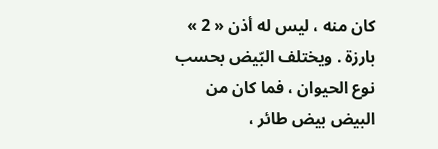كان منه ، ليس له أذن « 2 » بارزة . ويختلف البّيض بحسب نوع الحيوان ، فما كان من البيض بيض طائر ،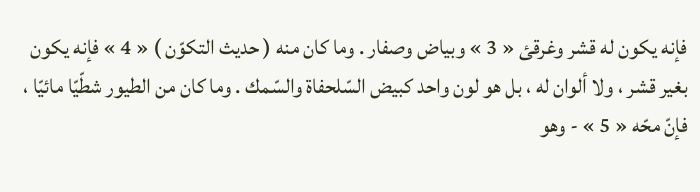فإنه يكون له قشر وغرقئ « 3 » وبياض وصفار . وما كان منه ( حديث التكوّن ) « 4 » فإنه يكون بغير قشر ، ولا ألوان له ، بل هو لون واحد كبيض السّلحفاة والسّمك . وما كان من الطيور شطّيّا مائيّا ، فإنّ محّه « 5 » - وهو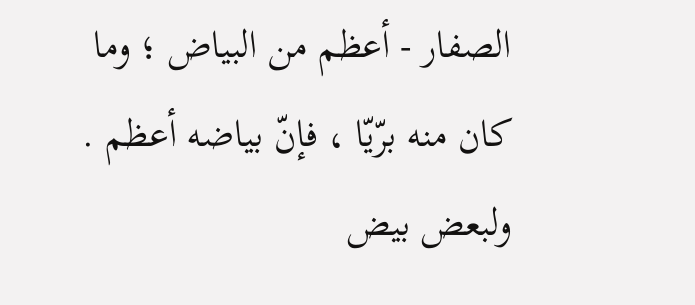الصفار - أعظم من البياض ؛ وما كان منه برّيّا ، فإنّ بياضه أعظم . ولبعض بيض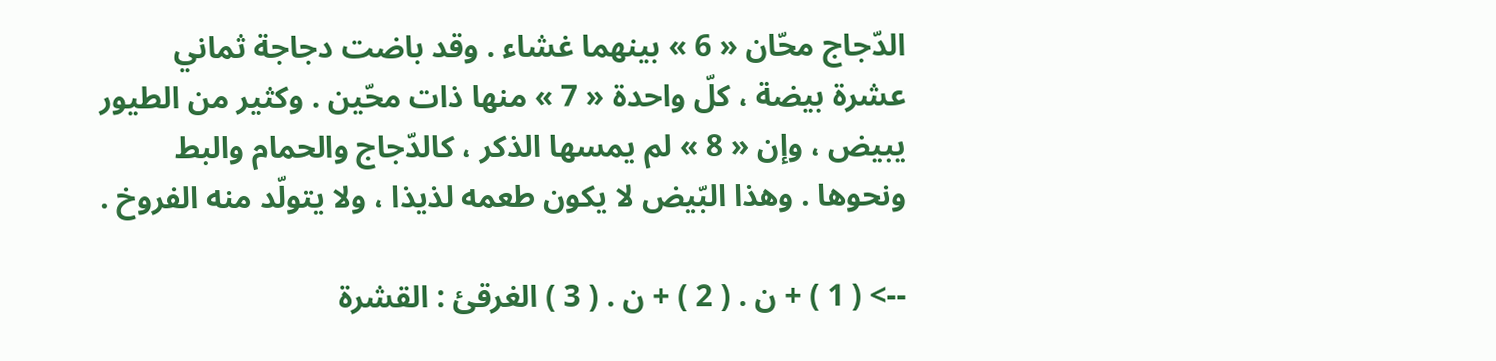الدّجاج محّان « 6 » بينهما غشاء . وقد باضت دجاجة ثماني عشرة بيضة ، كلّ واحدة « 7 » منها ذات محّين . وكثير من الطيور يبيض ، وإن « 8 » لم يمسها الذكر ، كالدّجاج والحمام والبط ونحوها . وهذا البّيض لا يكون طعمه لذيذا ، ولا يتولّد منه الفروخ .

--> ( 1 ) + ن . ( 2 ) + ن . ( 3 ) الغرقئ : القشرة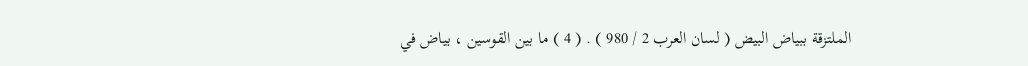الملتزقة ببياض البيض ( لسان العرب 2 / 980 ) . ( 4 ) ما بين القوسين ، بياض في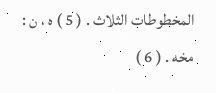المخطوطات الثلاث . ( 5 ) ه ، ن : مخه . ( 6 )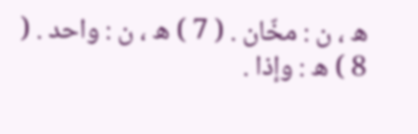ه ، ن : مخّان . ( 7 ) ه ، ن : واحد . ( 8 ) ه : وإذا .